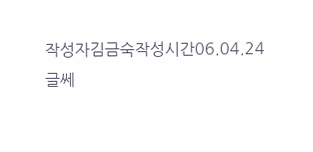작성자김금숙작성시간06.04.24
글쎄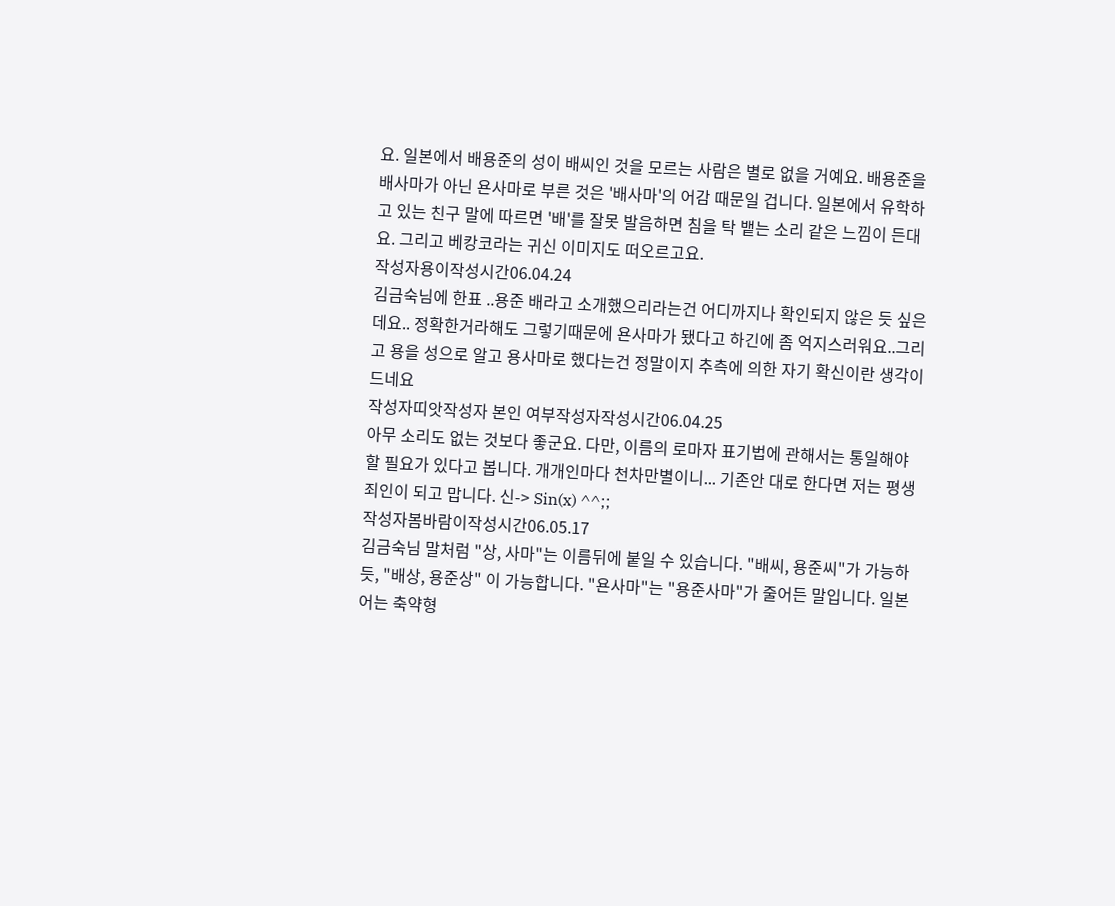요. 일본에서 배용준의 성이 배씨인 것을 모르는 사람은 별로 없을 거예요. 배용준을 배사마가 아닌 욘사마로 부른 것은 '배사마'의 어감 때문일 겁니다. 일본에서 유학하고 있는 친구 말에 따르면 '배'를 잘못 발음하면 침을 탁 뱉는 소리 같은 느낌이 든대요. 그리고 베캉코라는 귀신 이미지도 떠오르고요.
작성자용이작성시간06.04.24
김금숙님에 한표 ..용준 배라고 소개했으리라는건 어디까지나 확인되지 않은 듯 싶은데요.. 정확한거라해도 그렇기때문에 욘사마가 됐다고 하긴에 좀 억지스러워요..그리고 용을 성으로 알고 용사마로 했다는건 정말이지 추측에 의한 자기 확신이란 생각이드네요
작성자띠앗작성자 본인 여부작성자작성시간06.04.25
아무 소리도 없는 것보다 좋군요. 다만, 이름의 로마자 표기법에 관해서는 통일해야 할 필요가 있다고 봅니다. 개개인마다 천차만별이니... 기존안 대로 한다면 저는 평생 죄인이 되고 맙니다. 신-> Sin(x) ^^;;
작성자봄바람이작성시간06.05.17
김금숙님 말처럼 "상, 사마"는 이름뒤에 붙일 수 있습니다. "배씨, 용준씨"가 가능하듯, "배상, 용준상" 이 가능합니다. "욘사마"는 "용준사마"가 줄어든 말입니다. 일본어는 축약형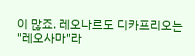이 많죠. 레오나르도 디카프리오는 "레오사마"라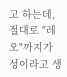고 하는데, 절대로 "레오"까지가 성이라고 생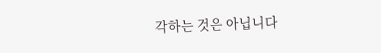각하는 것은 아닙니다